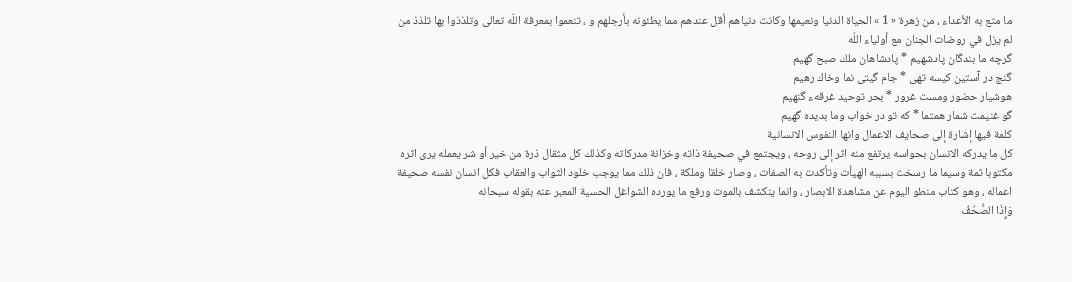ما متع به الأعداء ، من زهرة « 1 » الحياة الدنيا ونعيمها وكانت دنياهم أقل عندهم مما يطئونه بأرجلهم و ، تنعموا بمعرفة اللّه تعالى وتلذذوا بها تلذذ من لم يزل في روضات الجنان مع أولياء اللّه
گرچه ما بندگان پادشهيم * پادشاهان ملك صبح گهيم
گنج در آستين كيسه تهى * جام گيتى نما وخاك رهيم
هوشيار حضور ومست غرور * بحر توحيد غرقهء گنهيم
گو غنيمت شمار همتما * كه تو در خواب وما بديده گهيم
كلمة فيها إشارة إلى صحايف الاعمال وانها النفوس الانسانية
كل ما يدركه الانسان بحواسه يرتفع منه اثر إلى روحه ، ويجتمع في صحيفة ذاته وخزانة مدركاته وكذلك كل مثقال ذرة من خير أو شر يعمله يرى اثره مكتوبا ثمة وسيما ما رسخت بسببه الهيأت وتأكدت به الصفات ، وصار خلقا وملكة ، فان ذلك مما يوجب خلود الثواب والعقاب فكل انسان نفسه صحيفة اعماله ، وهو كتاب منطو اليوم عن مشاهدة الابصار ، وانما ينكشف بالموت ورفع ما يورده الشواغل الحسية المعبر عنه بقوله سبحانه
وَإِذَا الصُّحُفُ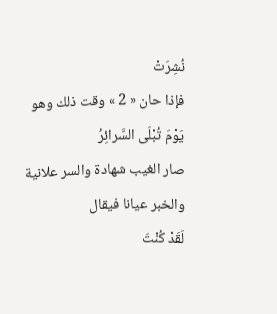نُشِرَتْ
فإذا حان « 2 » وقت ذلك وهو
يَوْمَ تُبْلَى السَّرائِرُ
صار الغيب شهادة والسر علانية والخبر عيانا فيقال
لَقَدْ كُنْتَ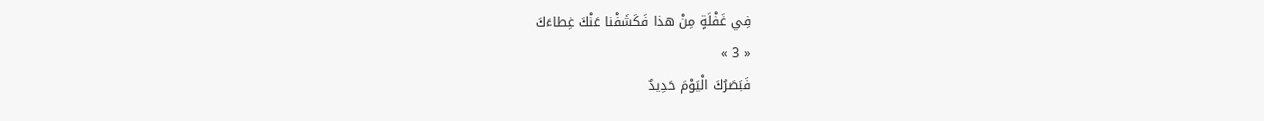فِي غَفْلَةٍ مِنْ هذا فَكَشَفْنا عَنْكَ غِطاءَكَ
« 3 »
فَبَصَرُكَ الْيَوْمَ حَدِيدٌ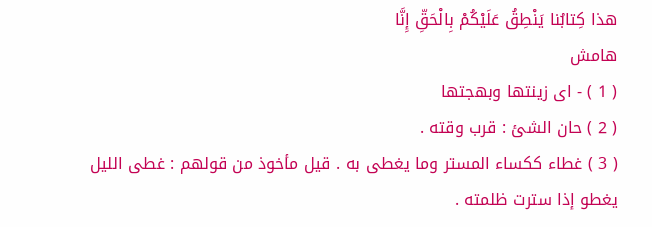هذا كِتابُنا يَنْطِقُ عَلَيْكُمْ بِالْحَقِّ إِنَّا
هامش
( 1 ) - اى زينتها وبهجتها
( 2 ) حان الشئ : قرب وقته .
( 3 ) غطاء ككساء المستر وما يغطى به . قيل مأخوذ من قولهم : غطى الليل يغطو إذا سترت ظلمته .